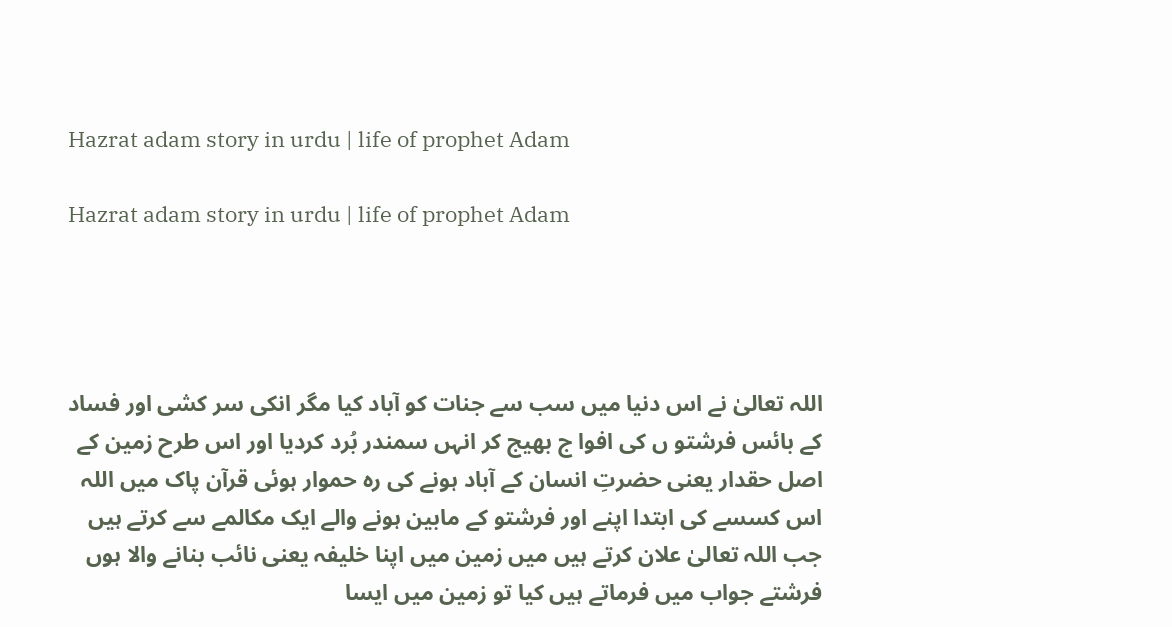Hazrat adam story in urdu | life of prophet Adam

Hazrat adam story in urdu | life of prophet Adam




اللہ تعالیٰ نے اس دنیا میں سب سے جنات کو آباد کیا مگر انکی سر کشی اور فساد کے بائس فرشتو ں کی افوا ج بھیج کر انہں سمندر بُرد کردیا اور اس طرح زمین کے اصل حقدار یعنی حضرتِ انسان کے آباد ہونے کی رہ حموار ہوئی قرآن پاک میں اللہ اس کسسے کی ابتدا اپنے اور فرشتو کے مابین ہونے والے ایک مکالمے سے کرتے ہیں جب اللہ تعالیٰ علان کرتے ہیں میں زمین میں اپنا خلیفہ یعنی نائب بنانے والا ہوں فرشتے جواب میں فرماتے ہیں کیا تو زمین میں ایسا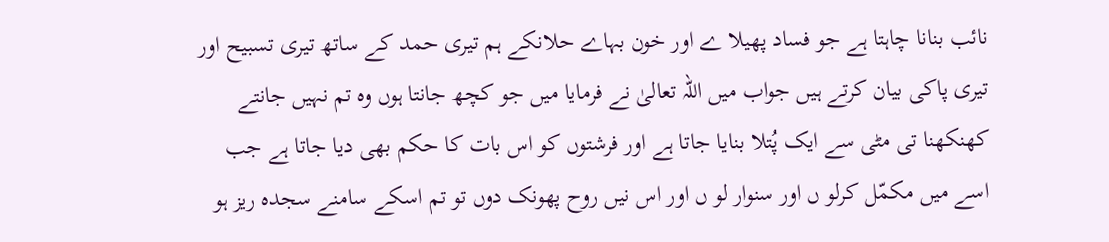نائب بنانا چاہتا ہے جو فساد پھیلا ے اور خون بہاے حلانکے ہم تیری حمد کے ساتھ تیری تسبیح اور تیری پاکی بیان کرتے ہیں جواب میں اللہ تعالیٰ نے فرمایا میں جو کچھ جانتا ہوں وہ تم نہیں جانتے کھنکھنا تی مٹی سے ایک پُتلا بنایا جاتا ہے اور فرشتوں کو اس بات کا حکم بھی دیا جاتا ہے جب اسے میں مکمّل کرلو ں اور سنوار لو ں اور اس نیں روح پھونک دوں تو تم اسکے سامنے سجدہ ریز ہو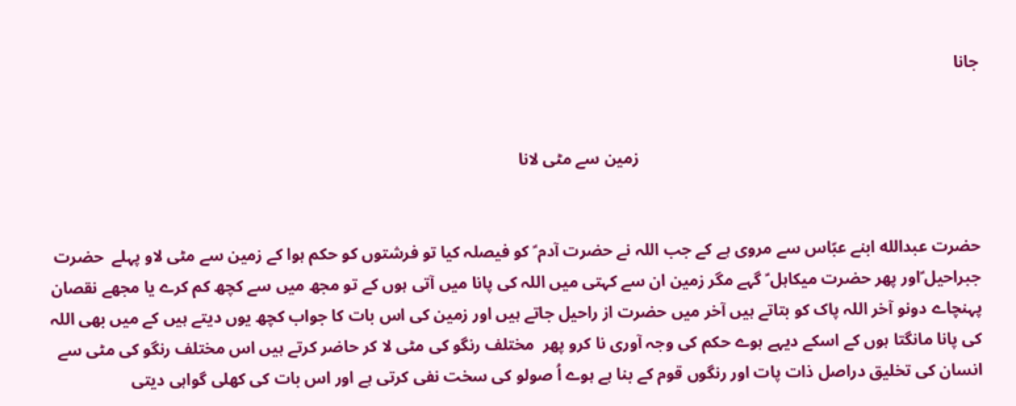جانا


                                                                                  زمین سے مٹی لانا


حضرت عبدالله ابنے عبّاس سے مروی ہے کے جب اللہ نے حضرت آدم ؑ کو فیصلہ کیا تو فرشتوں کو حکم ہوا کے زمین سے مٹی لاو پہلے  حضرت جبراحیل ؑاور پھر حضرت میکاہل ؑ گہے مگر زمین ان سے کہتی میں اللہ کی پانا میں آتی ہوں کے تو مجھ میں سے کچھ کم کرے یا مجھے نقصان پہنچاے دونو آخر اللہ پاک کو بتاتے ہیں آخر میں حضرت از راحیل جاتے ہیں اور زمین کی اس بات کا جواب کچھ یوں دیتے ہیں کے میں بھی اللہ کی پانا مانگتا ہوں کے اسکے دیہے ہوے حکم کی وجہ آوری نا کرو پھر  مختلف رنگو کی مٹی لا کر حاضر کرتے ہیں اس مختلف رنگو کی مٹی سے انسان کی تخلیق دراصل ذات پات اور رنگوں قوم کے بنا ہے ہوے اُ صولو کی سخت نفی کرتی ہے اور اس بات کی کھلی گواہی دیتی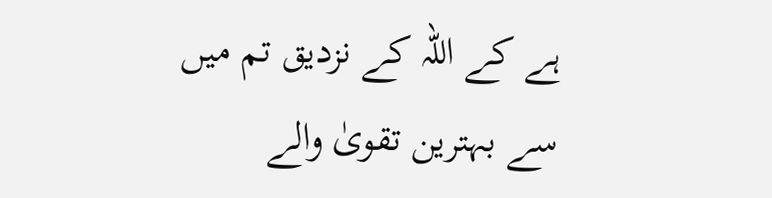ہے کے اللہ کے نزدیق تم میں سے بہترین تقویٰ والے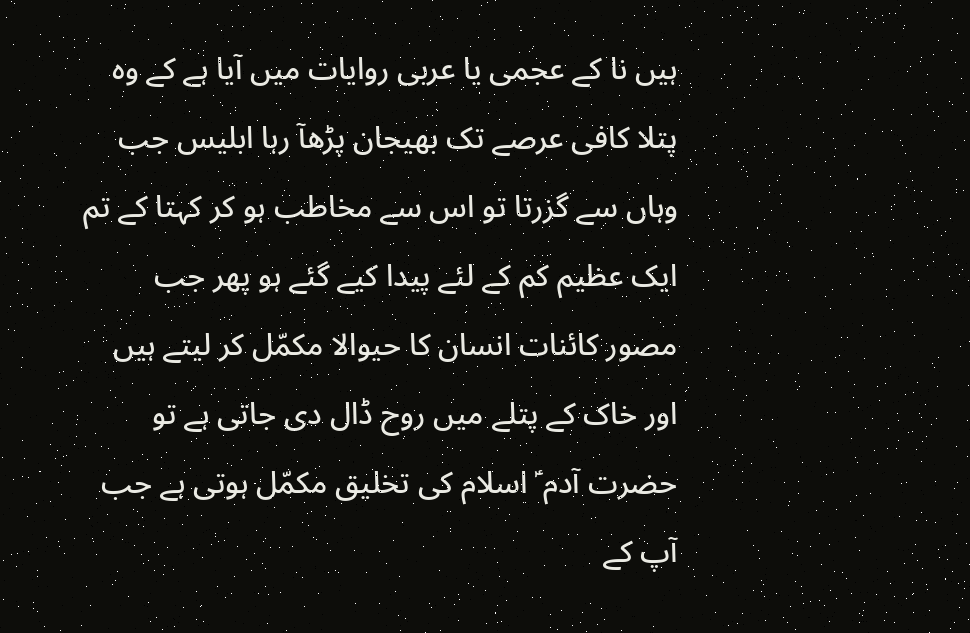ہیں نا کے عجمی یا عربی روایات میں آیا ہے کے وہ پتلا کافی عرصے تک بھیجان پڑھآ رہا ابلیس جب وہاں سے گزرتا تو اس سے مخاطب ہو کر کہتا کے تم ایک عظیم کم کے لئے پیدا کیے گئے ہو پھر جب مصور کائنات انسان کا حیوالا مکمّل کر لیتے ہیں اور خاک کے پتلے میں روح ڈال دی جاتی ہے تو حضرت آدم ؑ اسلام کی تخلیق مکمّل ہوتی ہے جب آپ کے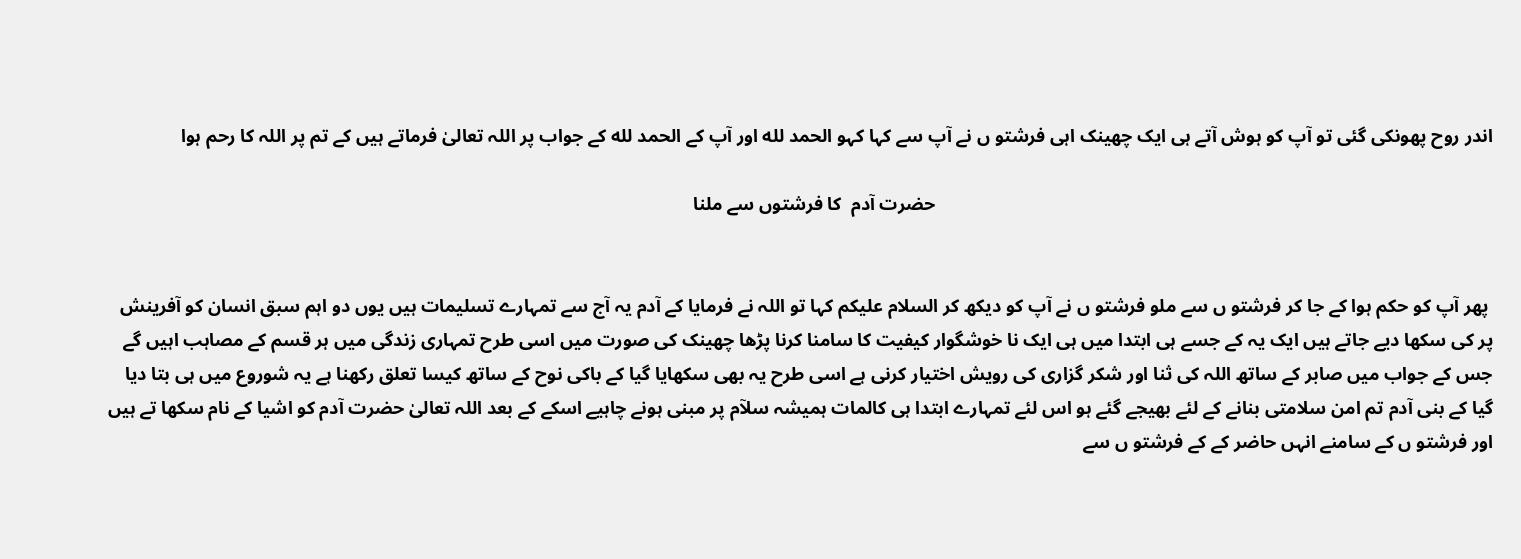اندر روح پھونکی گئی تو آپ کو ہوش آتے ہی ایک چھینک اہی فرشتو ں نے آپ سے کہا کہو الحمد لله اور آپ کے الحمد لله کے جواب پر اللہ تعالیٰ فرماتے ہیں کے تم پر اللہ کا رحم ہوا

                                                                                                                       حضرت آدم  کا فرشتوں سے ملنا


 پھر آپ کو حکم ہوا کے جا کر فرشتو ں سے ملو فرشتو ں نے آپ کو دیکھ کر السلام عليكم کہا تو اللہ نے فرمایا کے آدم یہ آج سے تمہارے تسلیمات ہیں یوں دو اہم سبق انسان کو آفرینش پر کی سکھا دیے جاتے ہیں ایک یہ کے جسے ہی ابتدا میں ہی ایک نا خوشگوار کیفیت کا سامنا کرنا پڑھا چھینک کی صورت میں اسی طرح تمہاری زندگی میں ہر قسم کے مصاہب اہیں گے جس کے جواب میں صابر کے ساتھ اللہ کی ثنا اور شکر گزاری کی رویش اختیار کرنی ہے اسی طرح یہ بھی سکھایا گیا کے باکی نوح کے ساتھ کیسا تعلق رکھنا ہے یہ شوروع میں ہی بتا دیا گیا کے بنی آدم تم امن سلامتی بنانے کے لئے بھیجے گئے ہو اس لئے تمہارے ابتدا ہی کالمات ہمیشہ سلآم پر مبنی ہونے چاہیے اسکے کے بعد اللہ تعالیٰ حضرت آدم کو اشیا کے نام سکھا تے ہیں اور فرشتو ں کے سامنے انہں حاضر کے کے فرشتو ں سے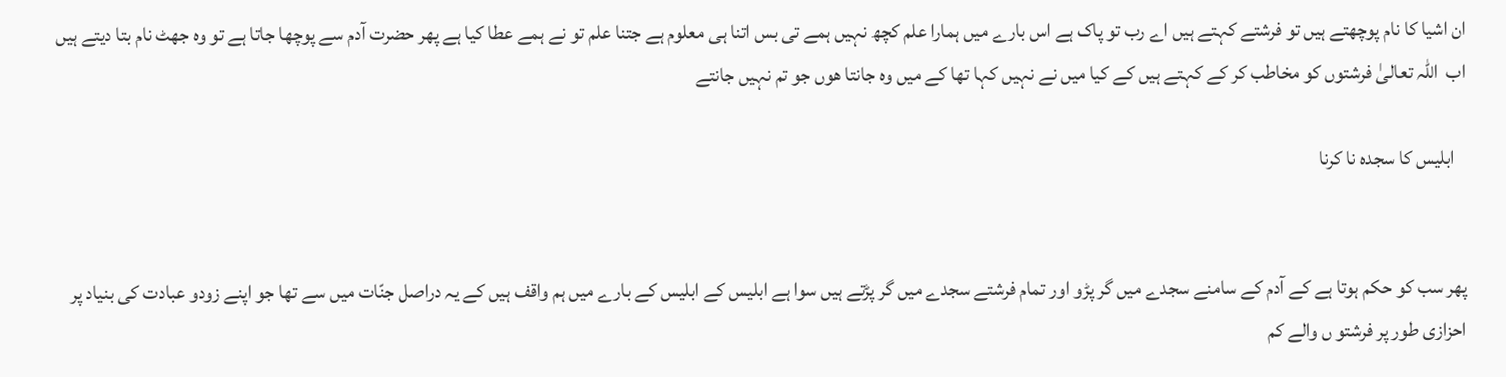ان اشیا کا نام پوچھتے ہیں تو فرشتے کہتے ہیں اے رب تو پاک ہے اس بارے میں ہمارا علم کچھ نہیں ہمے تی بس اتنا ہی معلوم ہے جتنا علم تو نے ہمے عطا کیا ہے پھر حضرت آدم سے پوچھا جاتا ہے تو وہ جھٹ نام بتا دیتے ہیں اب  اللہ تعالیٰ فرشتوں کو مخاطب کر کے کہتے ہیں کے کیا میں نے نہیں کہا تھا کے میں وہ جانتا ھوں جو تم نہیں جانتے

   ابلیس کا سجدہ نا کرنا


پھر سب کو حکم ہوتا ہے کے آدم کے سامنے سجدے میں گر پڑو اور تمام فرشتے سجدے میں گر پڑتے ہیں سوا ہے ابلیس کے ابلیس کے بارے میں ہم واقف ہیں کے یہ دراصل جنّات میں سے تھا جو اپنے زودو عبادت کی بنیاد پر احزازی طور پر فرشتو ں والے کم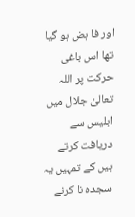اور فا ہض ہو گیا تھا اس باغی حرکت پر اللہ تعالیٰ جلال میں ابلیس سے دریافت کرتے ہیں کے تمہیں یہ سجدہ نا کرنے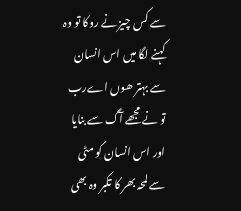سے کس چیز نے روکا تو وہ کہنے لگا میں اس انسان سے بہتر ھوں اےرب تو نے مجھے آگ سے بنایا اور اس انسان کو مٹی سے لمحہ بھر کا تکبر وہ بھی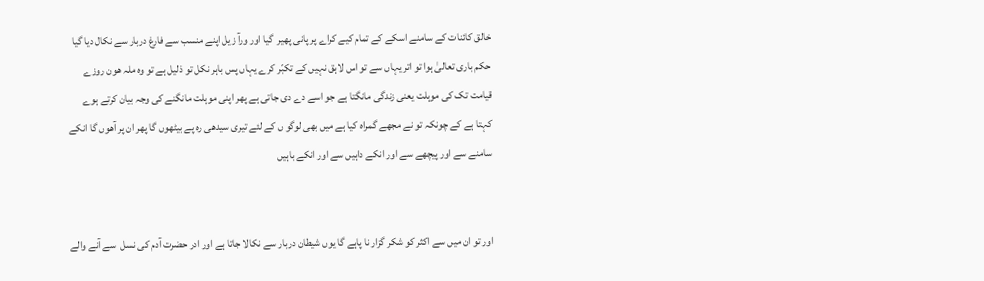خالق کائنات کے سامنے اسکے کے تمام کیے کراے پر پانی پھیر  گیا اور ورآ زیل اپنے منسب سے فارغ دربار سے نکال دیا گیا حکم باری تعالیٰ ہوا تو اتر یہاں سے تو اس لاہق نہیں کے تکبّر کرے یہاں پس باہر نکل تو ذلیل ہے تو وہ ملہ هون روزے قیامت تک کی موہلت یعنی زندگی مانگتا ہے جو اسے دے دی جاتی ہے پھر اپنی موہلت مانگنے کی وجہ بیان کرتے ہوے کہتا ہے کے چونکہ تو نے مجھے گمراہ کیا ہے میں بھی لوگو ں کے لئے تیری سیدھی رہ پے بیٹھوں گا پھر ان پر آھوں گا انکے سامنے سے اور پیچھے سے اور انکے داہیں سے اور انکے باہیں


اور تو ان میں سے اکثر کو شکر گزار نا پاہے گا یوں شیطان دربار سے نکالا جاتا ہے اور ادر حضرت آدم کی نسل  سے آنے والے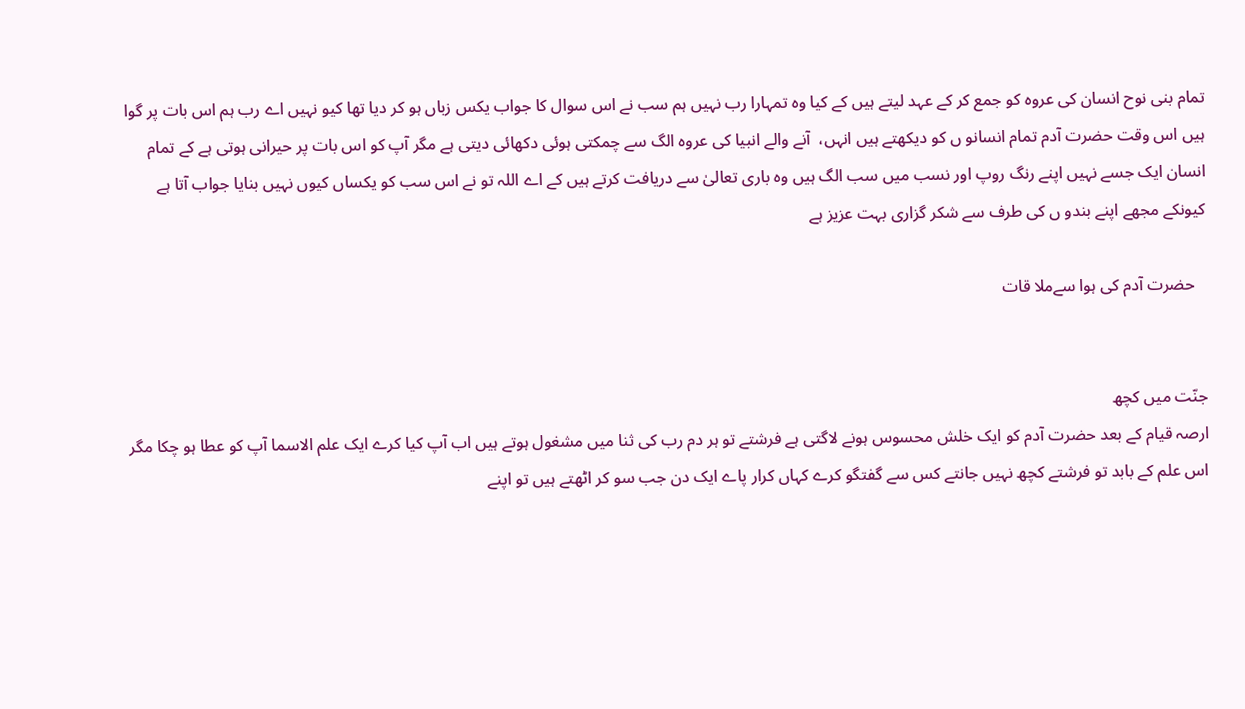تمام بنی نوح انسان کی عروہ کو جمع کر کے عہد لیتے ہیں کے کیا وہ تمہارا رب نہیں ہم سب نے اس سوال کا جواب یکس زباں ہو کر دیا تھا کیو نہیں اے رب ہم اس بات پر گوا ہیں اس وقت حضرت آدم تمام انسانو ں کو دیکھتے ہیں انہں،  آنے والے انبیا کی عروہ الگ سے چمکتی ہوئی دکھائی دیتی ہے مگر آپ کو اس بات پر حیرانی ہوتی ہے کے تمام انسان ایک جسے نہیں اپنے رنگ روپ اور نسب میں سب الگ ہیں وہ باری تعالیٰ سے دریافت کرتے ہیں کے اے اللہ تو نے اس سب کو یکساں کیوں نہیں بنایا جواب آتا ہے کیونکے مجھے اپنے بندو ں کی طرف سے شکر گزاری بہت عزیز ہے

   حضرت آدم کی ہوا سےملا قات


جنّت میں کچھ
ارصہ قیام کے بعد حضرت آدم کو ایک خلش محسوس ہونے لاگتی ہے فرشتے تو ہر دم رب کی ثنا میں مشغول ہوتے ہیں اب آپ کیا کرے ایک علم الاسما آپ کو عطا ہو چکا مگر اس علم کے بابد تو فرشتے کچھ نہیں جانتے کس سے گفتگو کرے کہاں کرار پاے ایک دن جب سو کر اٹھتے ہیں تو اپنے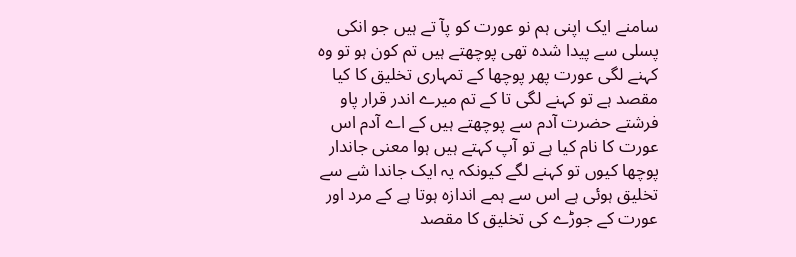سامنے ایک اپنی ہم نو عورت کو پآ تے ہیں جو انکی پسلی سے پیدا شدہ تھی پوچھتے ہیں تم کون ہو تو وہ کہنے لگی عورت پھر پوچھا کے تمہاری تخلیق کا کیا مقصد ہے تو کہنے لگی تا کے تم میرے اندر قرار پاو فرشتے حضرت آدم سے پوچھتے ہیں کے اے آدم اس عورت کا نام کیا ہے تو آپ کہتے ہیں ہوا معنی جاندار پوچھا کیوں تو کہنے لگے کیونکہ یہ ایک جاندا شے سے تخلیق ہوئی ہے اس سے ہمے اندازہ ہوتا ہے کے مرد اور عورت کے جوڑے کی تخلیق کا مقصد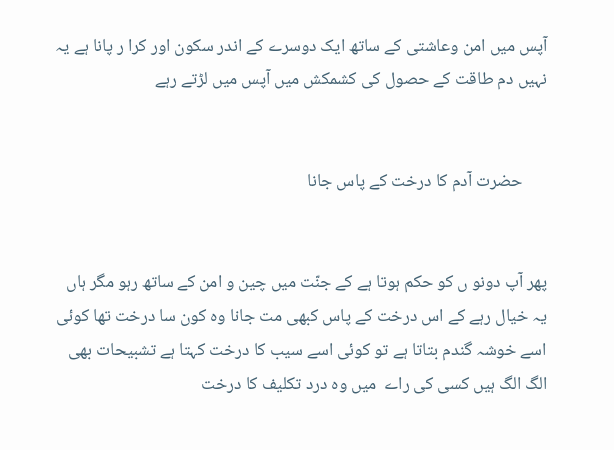آپس میں امن وعاشتی کے ساتھ ایک دوسرے کے اندر سکون اور کرا ر پانا ہے یہ نہیں دم طاقت کے حصول کی کشمکش میں آپس میں لڑتے رہے


      حضرت آدم کا درخت کے پاس جانا


پھر آپ دونو ں کو حکم ہوتا ہے کے جنّت میں چین و امن کے ساتھ رہو مگر ہاں یہ خیال رہے کے اس درخت کے پاس کبھی مت جانا وہ کون سا درخت تھا کوئی اسے خوشہ گندم بتاتا ہے تو کوئی اسے سیب کا درخت کہتا ہے تشبیحات بھی الگ الگ ہیں کسی کی راے  میں وہ درد تکلیف کا درخت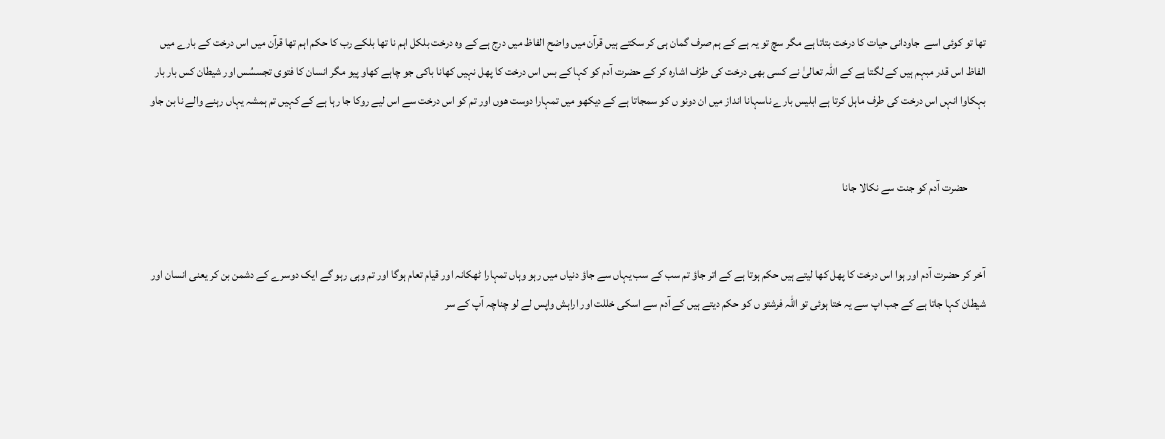تھا تو کوئی اسے  جاودانی حیات کا درخت بتاتا ہے مگر سچ تو یہ ہے کے ہم صرف گمان ہی کر سکتے ہیں قرآن میں واضح الفاظ میں درج ہے کے وہ درخت بلکل اہم نا تھا بلکے رب کا حکم اہم تھا قرآن میں اس درخت کے بارے میں الفاظ اس قدر مبہم ہیں کے لگتا ہے کے اللہ تعالیٰ نے کسی بھی درخت کی طرّف اشارہ کر کے حضرت آدم کو کہا کے بس اس درخت کا پھل نہیں کھانا باکی جو چاہے کھاو پیو مگر انسان کا فتوی تجسسُس اور شیطان کس بار بار بہکاوا انہں اس درخت کی طرف ماہل کرتا ہے ابلیس بارے ناسہانا انداز میں ان دونو ں کو سمجاتا ہے کے دیکھو میں تمہارا دوست ھوں اور تم کو اس درخت سے اس لیے روکا جا رہا ہے کے کہیں تم ہمشہ یہاں رہنے والے نا بن جاو


        حضرت آدم کو جنت سے نکالا جانا


آخر کر حضرت آدم اور ہوا اس درخت کا پھل کھا لیتے ہیں حکم ہوتا ہے کے اتر جاؤ تم سب کے سب یہاں سے جاؤ دنیاں میں رہو وہاں تمہارا ٹھکانہ اور قیام تعام ہوگا اور تم وہی رہو گے ایک دوسرے کے دشمن بن کر یعنی انسان اور شیطان کہا جاتا ہے کے جب اپ سے یہ ختا ہوئی تو اللہ فرشتو ں کو حکم دیتے ہیں کے آدم سے اسکی خللت اور اراہش واپس لے لو چناچہ آپ کے سر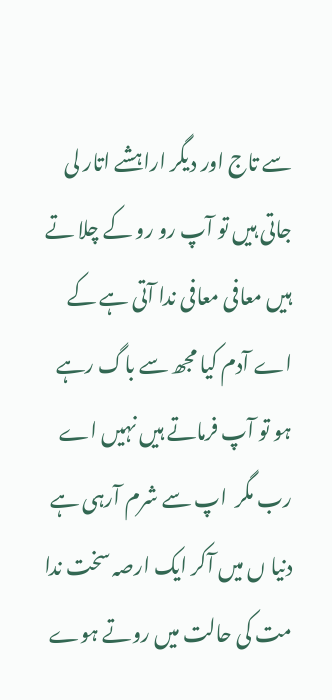سے تاج اور دیگر اراہشے اتار لی جاتی ہیں تو آپ رو رو کے چلا تے ہیں معافی معافی ندا آتی ہے کے اے آدم کیا مجھ سے باگ رہے ہو تو آپ فرماتے ہیں نہیں اے رب مگر  اپ سے شرم آرہی ہے دنیا ں میں آکر ایک ارصہ سخت ندا مت کی حالت میں روتے ہوے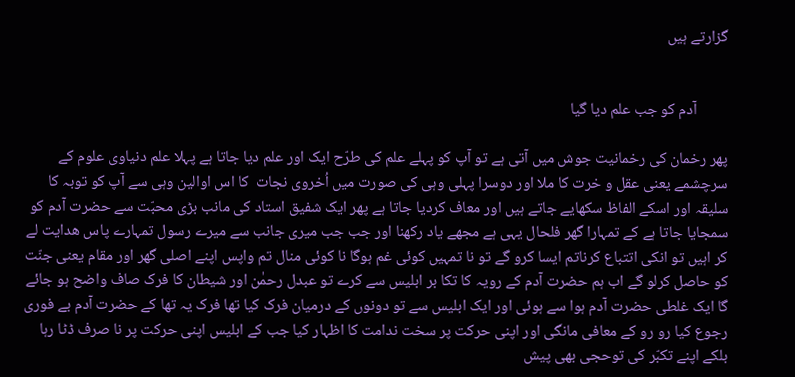گزارتے ہیں


         آدم کو جب علم دیا گیا

پھر رخمان کی رخمانیت جوش میں آتی ہے تو آپ کو پہلے علم کی طرّح ایک اور علم دیا جاتا ہے پہلا علم دنیاوی علوم کے سرچشمے یعنی عقل و خرت کا ملا اور دوسرا پہلی وہی کی صورت میں اُخروی نجات  کا اس اوالین وہی سے آپ کو توبہ کا سلیقہ اور اسکے الفاظ سکھایے جاتے ہیں اور معاف کردیا جاتا ہے پھر ایک شفیق استاد کی مانب بڑی محبّت سے حضرت آدم کو سمجایا جاتا ہے کے تمہارا گھر فلحال یہی ہے مجھے یاد رکھنا اور جب جب میری جانب سے میرے رسول تمہارے پاس ھدایت لے کر اہیں تو انکی اتتباع کرناتم ایسا کرو گے تو نا تمہیں کوئی غم ہوگا نا کوئی منال تم واپس اپنے اصلی گھر اور مقام یعنی جنّت کو حاصل کرلو گے اب ہم حضرت آدم کے رویہ کا تکا بر ابلیس سے کرے تو عبدل رحمٰن اور شیطان کا فرک صاف واضح ہو جائے گا ایک غلطی حضرت آدم ہوا سے ہوئی اور ایک ابلیس سے تو دونوں کے درمیان فرک کیا تھا فرک یہ تھا کے حضرت آدم بے فوری رجوع کیا رو رو کے معافی مانگی اور اپنی حرکت پر سخت ندامت کا اظہار کیا جب کے ابلیس اپنی حرکت پر نا صرف ڈٹا رہا بلکے اپنے تکبّر کی توحجی بھی پیش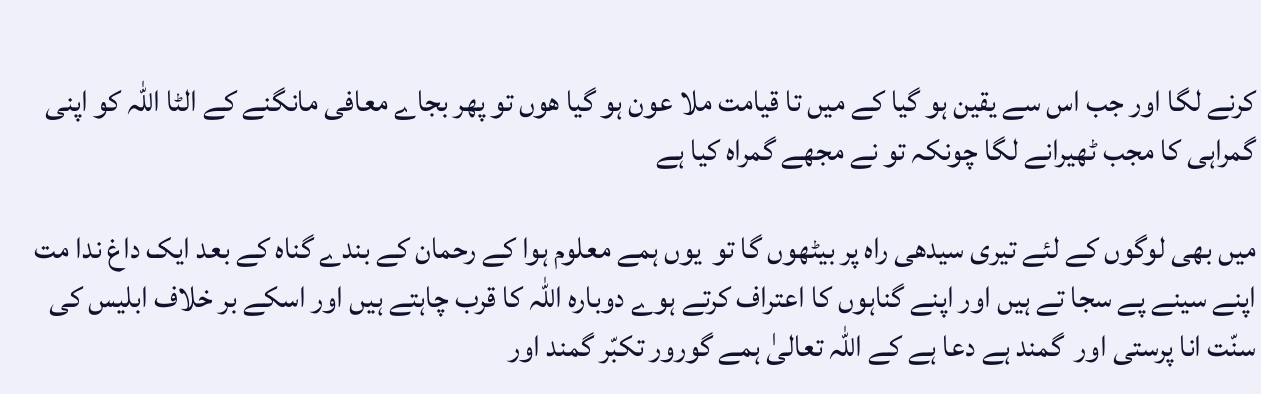کرنے لگا اور جب اس سے یقین ہو گیا کے میں تا قیامت ملا عون ہو گیا ھوں تو پھر بجاے معافی مانگنے کے الٹا اللہ کو اپنی گمراہی کا مجب ٹھیرانے لگا چونکہ تو نے مجھے گمراہ کیا ہے

میں بھی لوگوں کے لئے تیری سیدھی راہ پر بیٹھوں گا تو  یوں ہمے معلوم ہوا کے رحمان کے بندے گناہ کے بعد ایک داغ ندا مت اپنے سینے پے سجا تے ہیں اور اپنے گناہوں کا اعتراف کرتے ہوے دوبارہ اللہ کا قرب چاہتے ہیں اور اسکے بر خلاف ابلیس کی سنّت انا پرستی اور  گمند ہے دعا ہے کے اللہ تعالیٰ ہمے گورور تکبّر گمند اور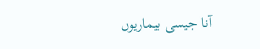آنا جیسی بیماریوں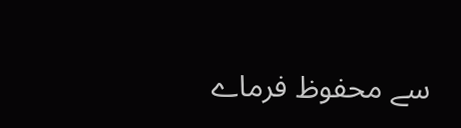سے محفوظ فرماے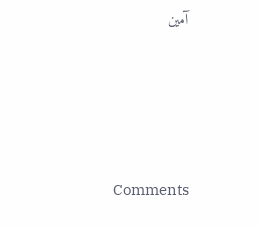آمین






Comments